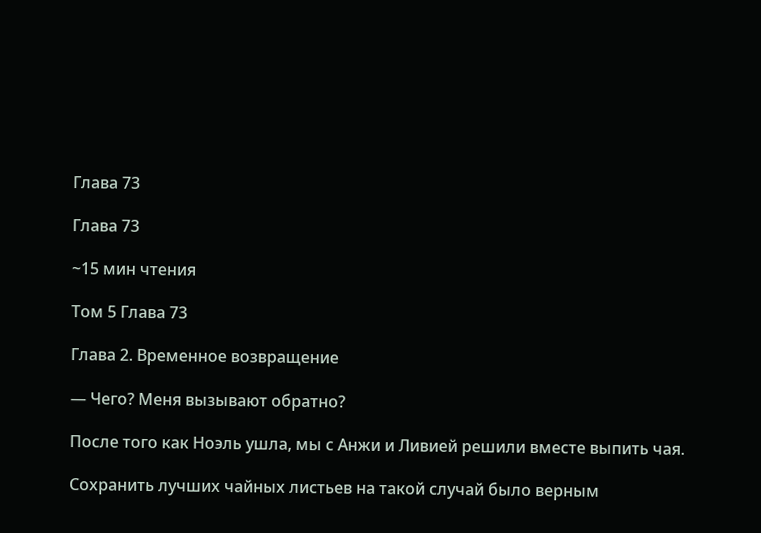Глава 73

Глава 73

~15 мин чтения

Том 5 Глава 73

Глава 2. Временное возвращение

— Чего? Меня вызывают обратно?

После того как Ноэль ушла, мы с Анжи и Ливией решили вместе выпить чая.

Сохранить лучших чайных листьев на такой случай было верным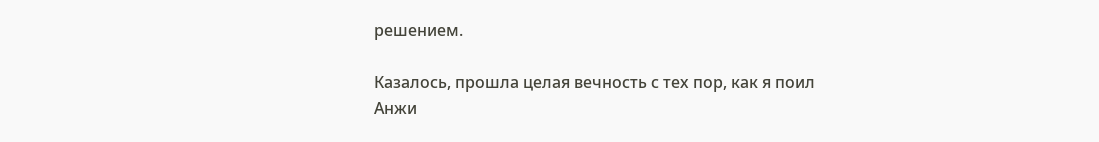решением.

Казалось, прошла целая вечность с тех пор, как я поил Анжи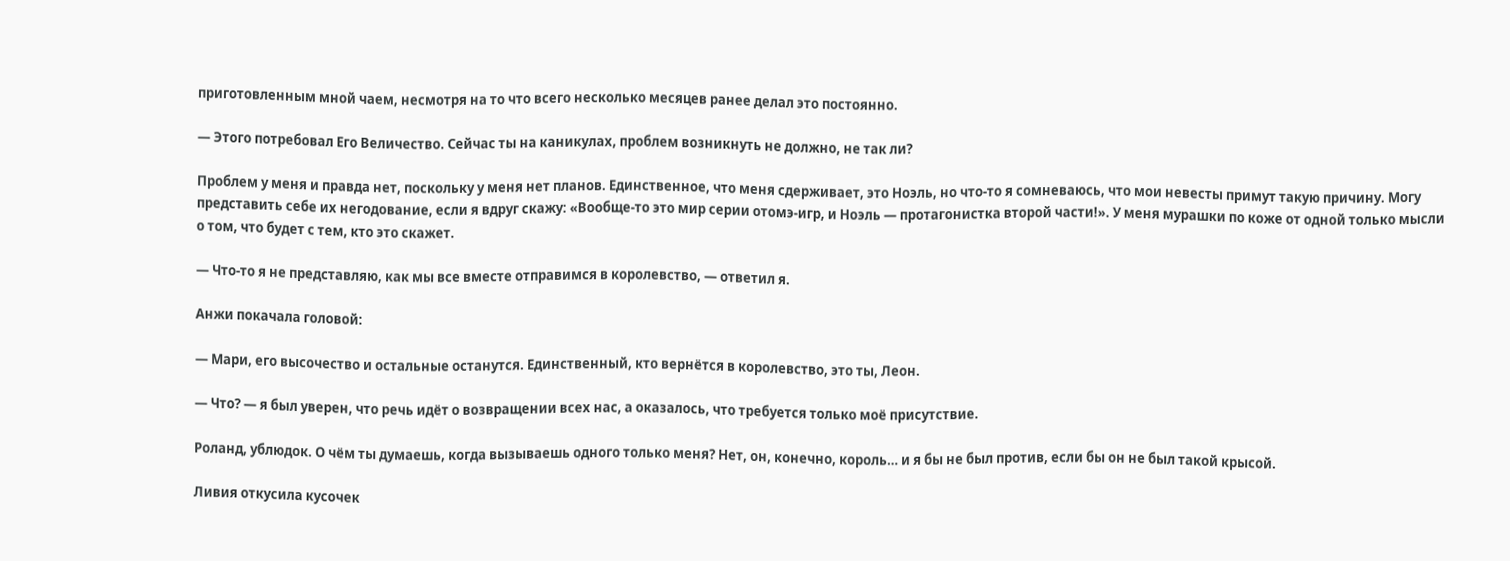приготовленным мной чаем, несмотря на то что всего несколько месяцев ранее делал это постоянно.

— Этого потребовал Его Величество. Сейчас ты на каникулах, проблем возникнуть не должно, не так ли?

Проблем у меня и правда нет, поскольку у меня нет планов. Единственное, что меня сдерживает, это Ноэль, но что-то я сомневаюсь, что мои невесты примут такую причину. Могу представить себе их негодование, если я вдруг скажу: «Вообще-то это мир серии отомэ-игр, и Ноэль — протагонистка второй части!». У меня мурашки по коже от одной только мысли о том, что будет с тем, кто это скажет.

— Что-то я не представляю, как мы все вместе отправимся в королевство, — ответил я.

Анжи покачала головой:

— Мари, его высочество и остальные останутся. Единственный, кто вернётся в королевство, это ты, Леон.

— Что? — я был уверен, что речь идёт о возвращении всех нас, а оказалось, что требуется только моё присутствие.

Роланд, ублюдок. О чём ты думаешь, когда вызываешь одного только меня? Нет, он, конечно, король… и я бы не был против, если бы он не был такой крысой.

Ливия откусила кусочек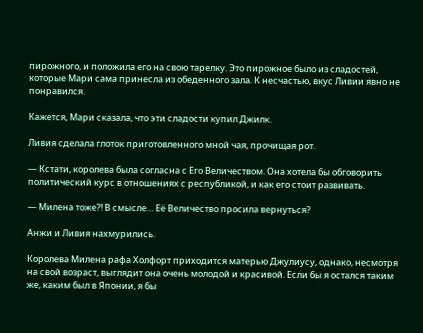пирожного, и положила его на свою тарелку. Это пирожное было из сладостей, которые Мари сама принесла из обеденного зала. К несчастью, вкус Ливии явно не понравился.

Кажется, Мари сказала, что эти сладости купил Джилк.

Ливия сделала глоток приготовленного мной чая, прочищая рот.

— Кстати, королева была согласна с Его Величеством. Она хотела бы обговорить политический курс в отношениях с республикой, и как его стоит развивать.

— Милена тоже?! В смысле… Её Величество просила вернуться?

Анжи и Ливия нахмурились.

Королева Милена рафа Холфорт приходится матерью Джулиусу, однако, несмотря на свой возраст, выглядит она очень молодой и красивой. Если бы я остался таким же, каким был в Японии, я бы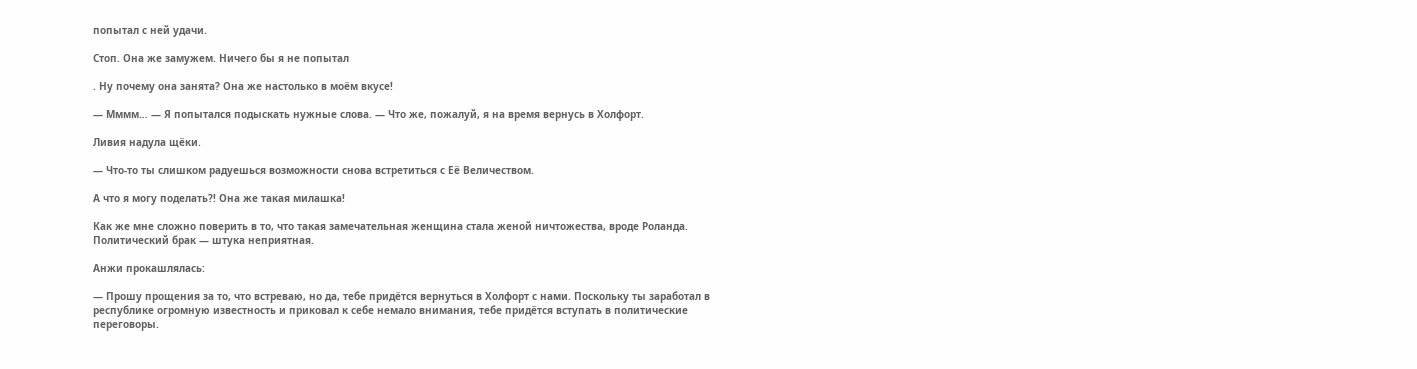попытал с ней удачи.

Стоп. Она же замужем. Ничего бы я не попытал

. Ну почему она занята? Она же настолько в моём вкусе!

— Мммм… — Я попытался подыскать нужные слова. — Что же, пожалуй, я на время вернусь в Холфорт.

Ливия надула щёки.

— Что-то ты слишком радуешься возможности снова встретиться с Её Величеством.

А что я могу поделать?! Она же такая милашка!

Как же мне сложно поверить в то, что такая замечательная женщина стала женой ничтожества, вроде Роланда. Политический брак — штука неприятная.

Анжи прокашлялась:

— Прошу прощения за то, что встреваю, но да, тебе придётся вернуться в Холфорт с нами. Поскольку ты заработал в республике огромную известность и приковал к себе немало внимания, тебе придётся вступать в политические переговоры.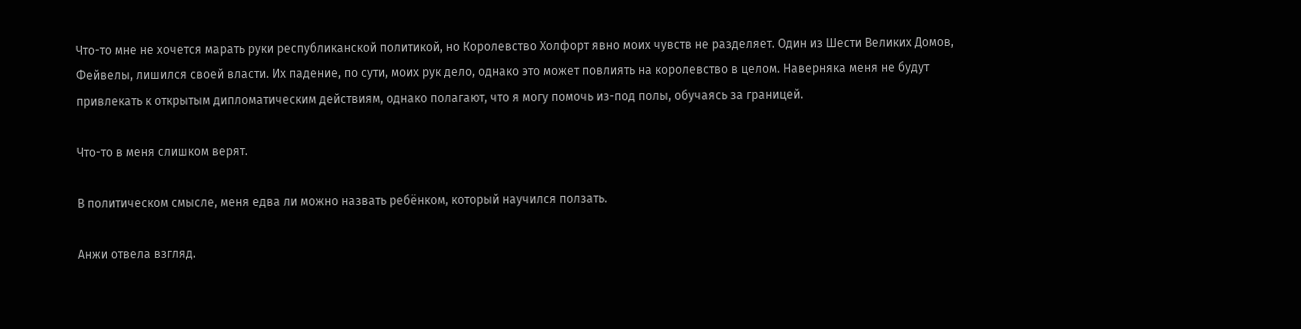Что-то мне не хочется марать руки республиканской политикой, но Королевство Холфорт явно моих чувств не разделяет. Один из Шести Великих Домов, Фейвелы, лишился своей власти. Их падение, по сути, моих рук дело, однако это может повлиять на королевство в целом. Наверняка меня не будут привлекать к открытым дипломатическим действиям, однако полагают, что я могу помочь из-под полы, обучаясь за границей.

Что-то в меня слишком верят.

В политическом смысле, меня едва ли можно назвать ребёнком, который научился ползать.

Анжи отвела взгляд.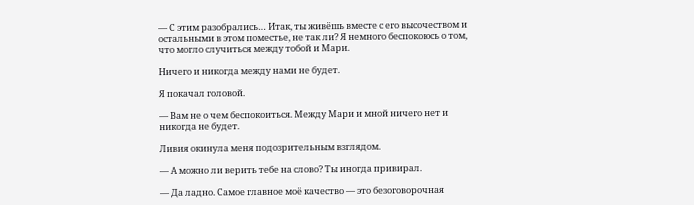— С этим разобрались… Итак, ты живёшь вместе с его высочеством и остальными в этом поместье, не так ли? Я немного беспокоюсь о том, что могло случиться между тобой и Мари.

Ничего и никогда между нами не будет.

Я покачал головой.

— Вам не о чем беспокоиться. Между Мари и мной ничего нет и никогда не будет.

Ливия окинула меня подозрительным взглядом.

— А можно ли верить тебе на слово? Ты иногда привирал.

— Да ладно. Самое главное моё качество — это безоговорочная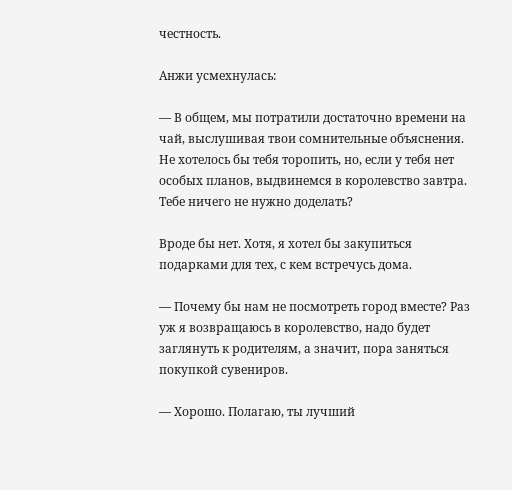честность.

Анжи усмехнулась:

— В общем, мы потратили достаточно времени на чай, выслушивая твои сомнительные объяснения. Не хотелось бы тебя торопить, но, если у тебя нет особых планов, выдвинемся в королевство завтра. Тебе ничего не нужно доделать?

Вроде бы нет. Хотя, я хотел бы закупиться подарками для тех, с кем встречусь дома.

— Почему бы нам не посмотреть город вместе? Раз уж я возвращаюсь в королевство, надо будет заглянуть к родителям, а значит, пора заняться покупкой сувениров.

— Хорошо. Полагаю, ты лучший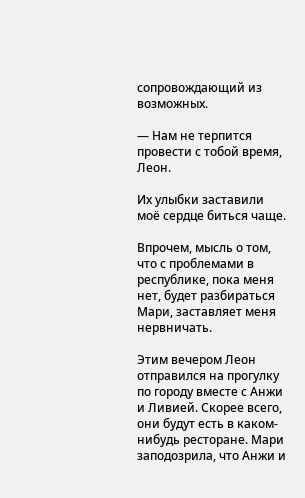сопровождающий из возможных.

— Нам не терпится провести с тобой время, Леон.

Их улыбки заставили моё сердце биться чаще.

Впрочем, мысль о том, что с проблемами в республике, пока меня нет, будет разбираться Мари, заставляет меня нервничать.

Этим вечером Леон отправился на прогулку по городу вместе с Анжи и Ливией. Скорее всего, они будут есть в каком-нибудь ресторане. Мари заподозрила, что Анжи и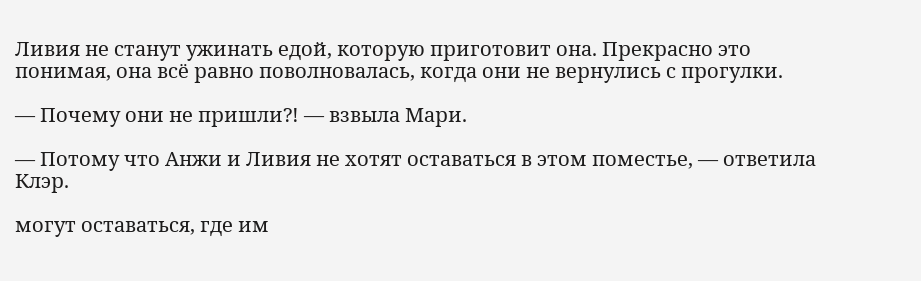Ливия не станут ужинать едой, которую приготовит она. Прекрасно это понимая, она всё равно поволновалась, когда они не вернулись с прогулки.

— Почему они не пришли?! — взвыла Мари.

— Потому что Анжи и Ливия не хотят оставаться в этом поместье, — ответила Клэр.

могут оставаться, где им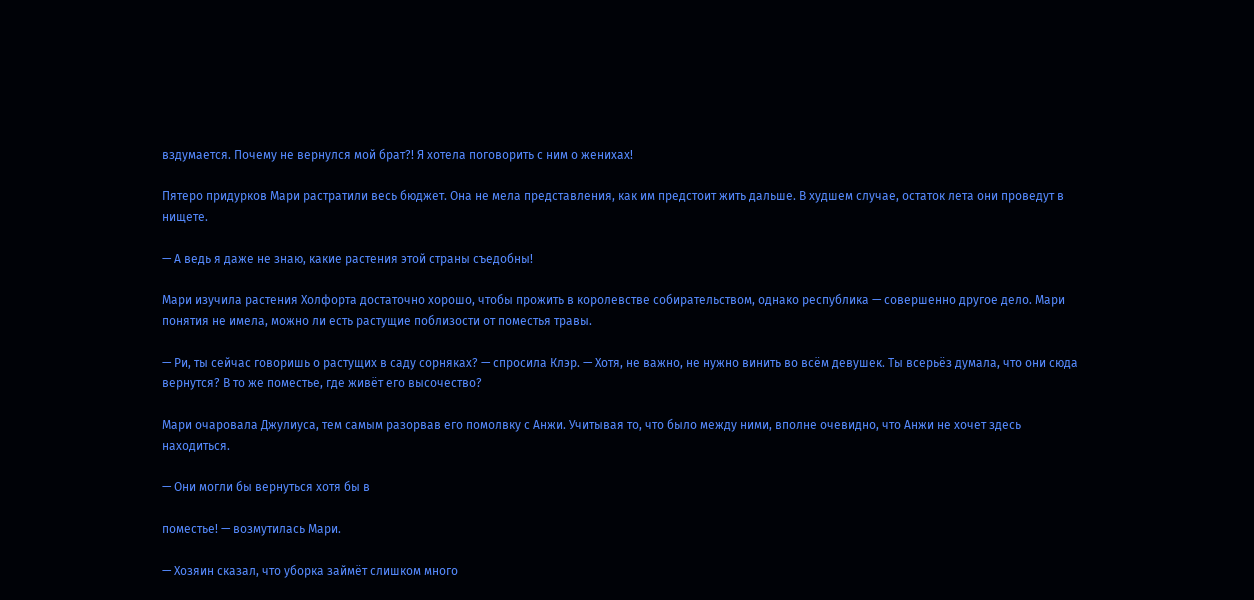вздумается. Почему не вернулся мой брат?! Я хотела поговорить с ним о женихах!

Пятеро придурков Мари растратили весь бюджет. Она не мела представления, как им предстоит жить дальше. В худшем случае, остаток лета они проведут в нищете.

— А ведь я даже не знаю, какие растения этой страны съедобны!

Мари изучила растения Холфорта достаточно хорошо, чтобы прожить в королевстве собирательством, однако республика — совершенно другое дело. Мари понятия не имела, можно ли есть растущие поблизости от поместья травы.

— Ри, ты сейчас говоришь о растущих в саду сорняках? — спросила Клэр. — Хотя, не важно, не нужно винить во всём девушек. Ты всерьёз думала, что они сюда вернутся? В то же поместье, где живёт его высочество?

Мари очаровала Джулиуса, тем самым разорвав его помолвку с Анжи. Учитывая то, что было между ними, вполне очевидно, что Анжи не хочет здесь находиться.

— Они могли бы вернуться хотя бы в

поместье! — возмутилась Мари.

— Хозяин сказал, что уборка займёт слишком много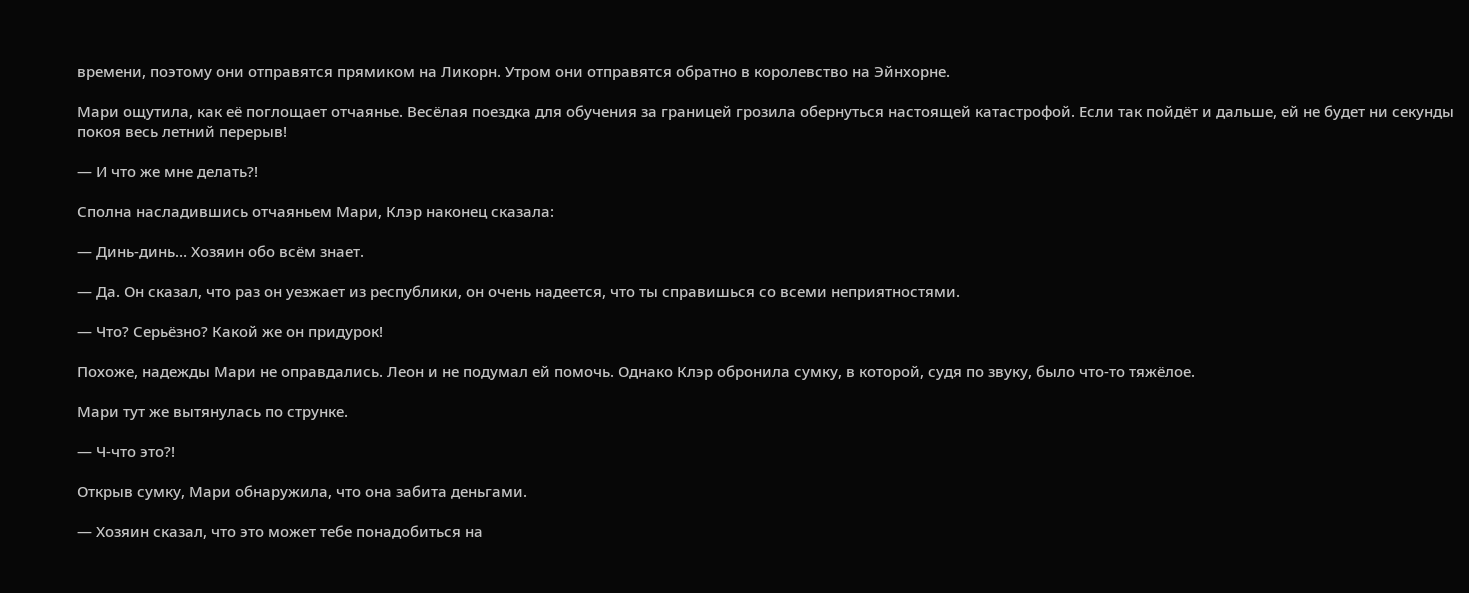времени, поэтому они отправятся прямиком на Ликорн. Утром они отправятся обратно в королевство на Эйнхорне.

Мари ощутила, как её поглощает отчаянье. Весёлая поездка для обучения за границей грозила обернуться настоящей катастрофой. Если так пойдёт и дальше, ей не будет ни секунды покоя весь летний перерыв!

— И что же мне делать?!

Сполна насладившись отчаяньем Мари, Клэр наконец сказала:

— Динь-динь… Хозяин обо всём знает.

— Да. Он сказал, что раз он уезжает из республики, он очень надеется, что ты справишься со всеми неприятностями.

— Что? Серьёзно? Какой же он придурок!

Похоже, надежды Мари не оправдались. Леон и не подумал ей помочь. Однако Клэр обронила сумку, в которой, судя по звуку, было что-то тяжёлое.

Мари тут же вытянулась по струнке.

— Ч-что это?!

Открыв сумку, Мари обнаружила, что она забита деньгами.

— Хозяин сказал, что это может тебе понадобиться на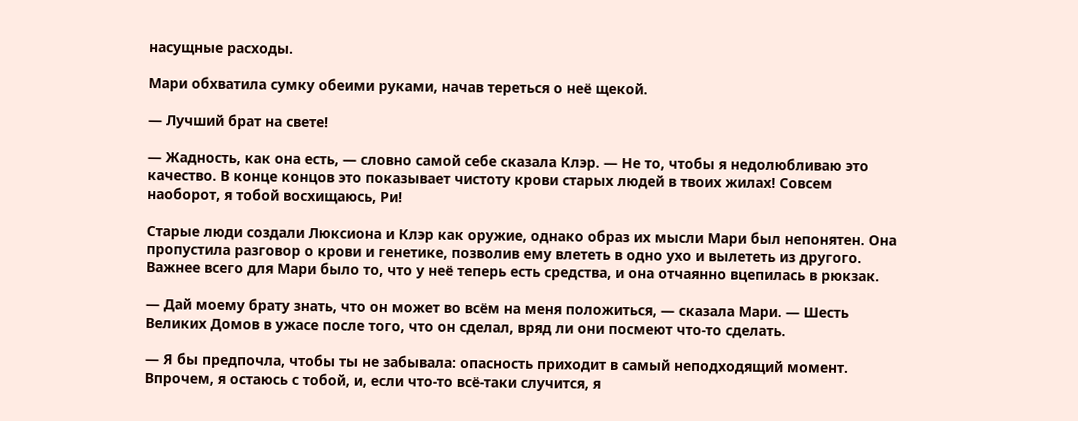насущные расходы.

Мари обхватила сумку обеими руками, начав тереться о неё щекой.

— Лучший брат на свете!

— Жадность, как она есть, — словно самой себе сказала Клэр. — Не то, чтобы я недолюбливаю это качество. В конце концов это показывает чистоту крови старых людей в твоих жилах! Совсем наоборот, я тобой восхищаюсь, Ри!

Старые люди создали Люксиона и Клэр как оружие, однако образ их мысли Мари был непонятен. Она пропустила разговор о крови и генетике, позволив ему влететь в одно ухо и вылететь из другого. Важнее всего для Мари было то, что у неё теперь есть средства, и она отчаянно вцепилась в рюкзак.

— Дай моему брату знать, что он может во всём на меня положиться, — сказала Мари. — Шесть Великих Домов в ужасе после того, что он сделал, вряд ли они посмеют что-то сделать.

— Я бы предпочла, чтобы ты не забывала: опасность приходит в самый неподходящий момент. Впрочем, я остаюсь с тобой, и, если что-то всё-таки случится, я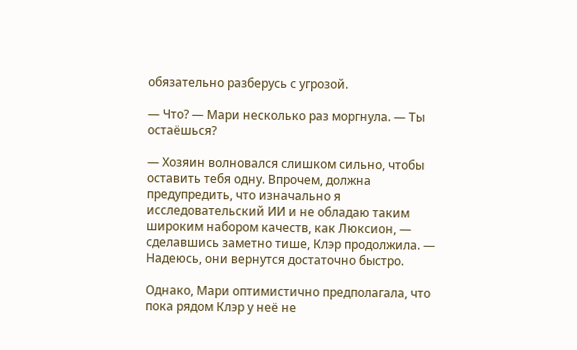обязательно разберусь с угрозой.

— Что? — Мари несколько раз моргнула. — Ты остаёшься?

— Хозяин волновался слишком сильно, чтобы оставить тебя одну. Впрочем, должна предупредить, что изначально я исследовательский ИИ и не обладаю таким широким набором качеств, как Люксион, — сделавшись заметно тише, Клэр продолжила. — Надеюсь, они вернутся достаточно быстро.

Однако, Мари оптимистично предполагала, что пока рядом Клэр у неё не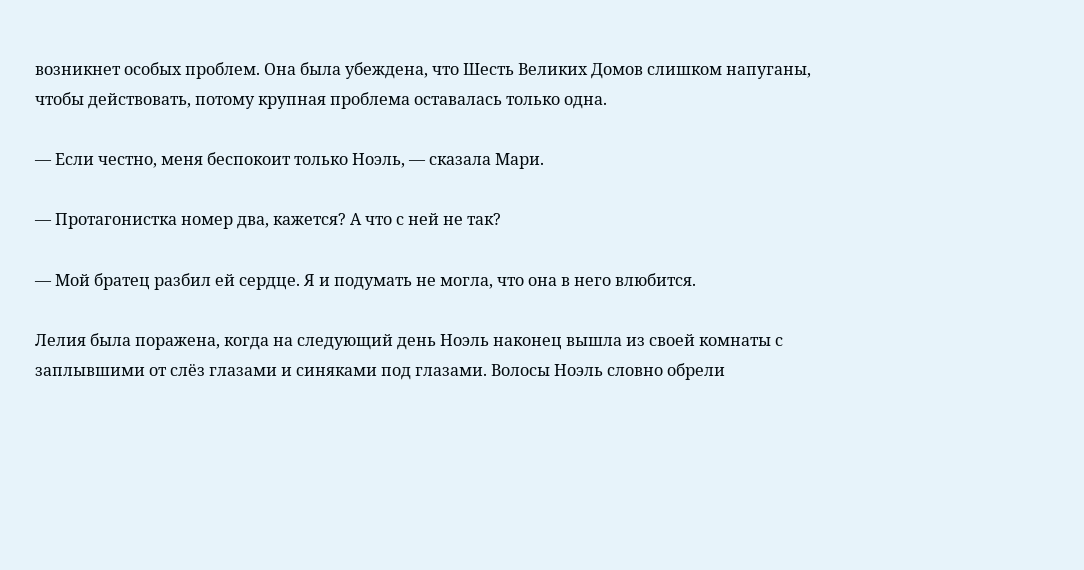возникнет особых проблем. Она была убеждена, что Шесть Великих Домов слишком напуганы, чтобы действовать, потому крупная проблема оставалась только одна.

— Если честно, меня беспокоит только Ноэль, — сказала Мари.

— Протагонистка номер два, кажется? А что с ней не так?

— Мой братец разбил ей сердце. Я и подумать не могла, что она в него влюбится.

Лелия была поражена, когда на следующий день Ноэль наконец вышла из своей комнаты с заплывшими от слёз глазами и синяками под глазами. Волосы Ноэль словно обрели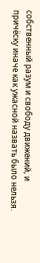собственный разум и свободу движений, и причёску иначе как ужасной назвать было нельзя.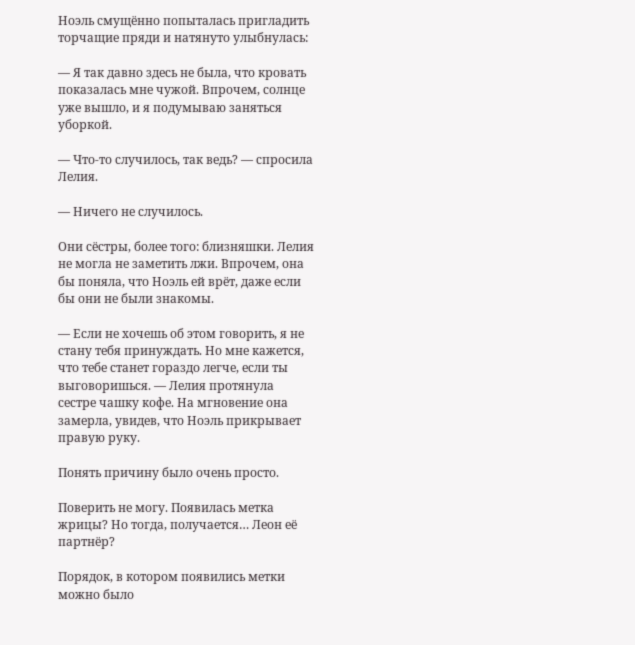Ноэль смущённо попыталась пригладить торчащие пряди и натянуто улыбнулась:

— Я так давно здесь не была, что кровать показалась мне чужой. Впрочем, солнце уже вышло, и я подумываю заняться уборкой.

— Что-то случилось, так ведь? — спросила Лелия.

— Ничего не случилось.

Они сёстры, более того: близняшки. Лелия не могла не заметить лжи. Впрочем, она бы поняла, что Ноэль ей врёт, даже если бы они не были знакомы.

— Если не хочешь об этом говорить, я не стану тебя принуждать. Но мне кажется, что тебе станет гораздо легче, если ты выговоришься. — Лелия протянула сестре чашку кофе. На мгновение она замерла, увидев, что Ноэль прикрывает правую руку.

Понять причину было очень просто.

Поверить не могу. Появилась метка жрицы? Но тогда, получается… Леон её партнёр?

Порядок, в котором появились метки можно было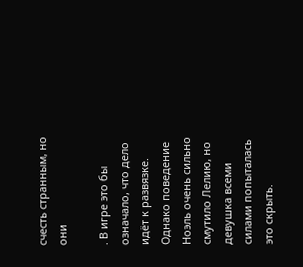счесть странным, но они

. В игре это бы означало, что дело идёт к развязке. Однако поведение Ноэль очень сильно смутило Лелию, но девушка всеми силами попыталась это скрыть.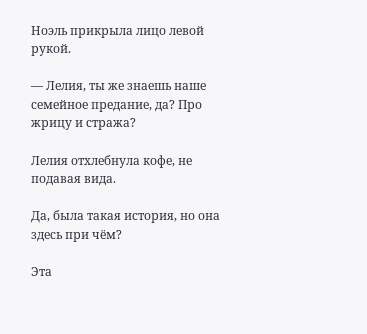Ноэль прикрыла лицо левой рукой.

— Лелия, ты же знаешь наше семейное предание, да? Про жрицу и стража?

Лелия отхлебнула кофе, не подавая вида.

Да, была такая история, но она здесь при чём?

Эта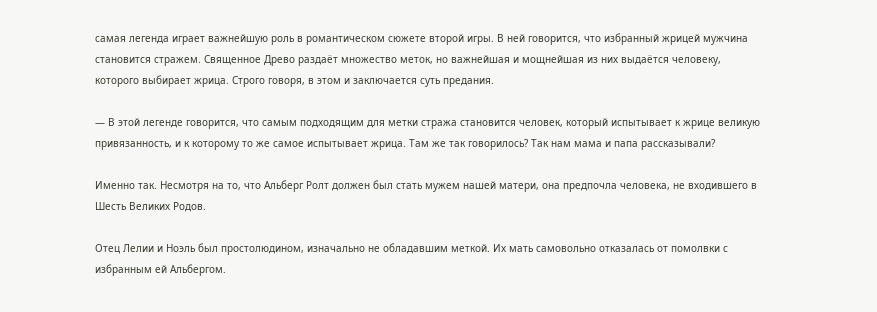самая легенда играет важнейшую роль в романтическом сюжете второй игры. В ней говорится, что избранный жрицей мужчина становится стражем. Священное Древо раздаёт множество меток, но важнейшая и мощнейшая из них выдаётся человеку, которого выбирает жрица. Строго говоря, в этом и заключается суть предания.

— В этой легенде говорится, что самым подходящим для метки стража становится человек, который испытывает к жрице великую привязанность, и к которому то же самое испытывает жрица. Там же так говорилось? Так нам мама и папа рассказывали?

Именно так. Несмотря на то, что Альберг Ролт должен был стать мужем нашей матери, она предпочла человека, не входившего в Шесть Великих Родов.

Отец Лелии и Ноэль был простолюдином, изначально не обладавшим меткой. Их мать самовольно отказалась от помолвки с избранным ей Альбергом.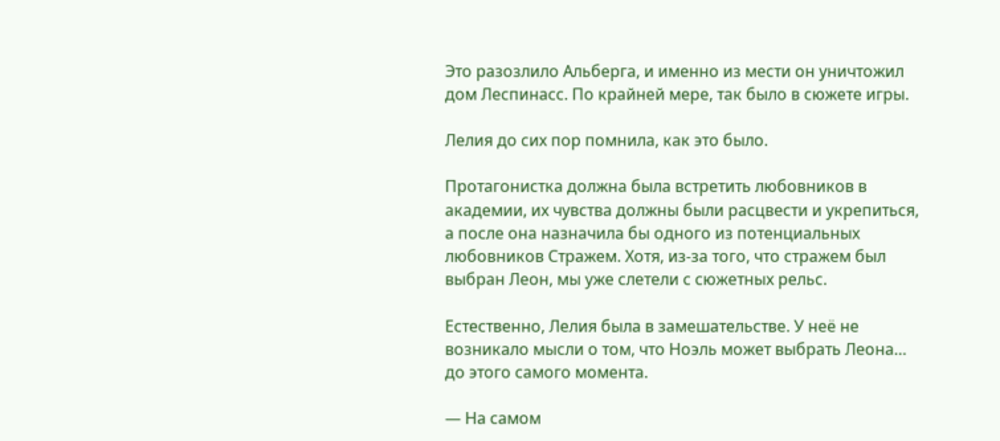Это разозлило Альберга, и именно из мести он уничтожил дом Леспинасс. По крайней мере, так было в сюжете игры.

Лелия до сих пор помнила, как это было.

Протагонистка должна была встретить любовников в академии, их чувства должны были расцвести и укрепиться, а после она назначила бы одного из потенциальных любовников Стражем. Хотя, из-за того, что стражем был выбран Леон, мы уже слетели с сюжетных рельс.

Естественно, Лелия была в замешательстве. У неё не возникало мысли о том, что Ноэль может выбрать Леона… до этого самого момента.

— На самом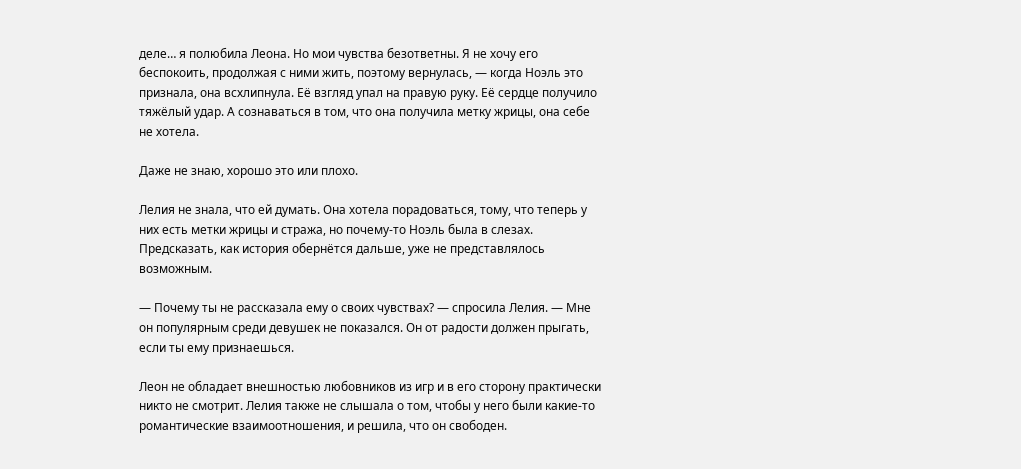деле… я полюбила Леона. Но мои чувства безответны. Я не хочу его беспокоить, продолжая с ними жить, поэтому вернулась, — когда Ноэль это признала, она всхлипнула. Её взгляд упал на правую руку. Её сердце получило тяжёлый удар. А сознаваться в том, что она получила метку жрицы, она себе не хотела.

Даже не знаю, хорошо это или плохо.

Лелия не знала, что ей думать. Она хотела порадоваться, тому, что теперь у них есть метки жрицы и стража, но почему-то Ноэль была в слезах. Предсказать, как история обернётся дальше, уже не представлялось возможным.

— Почему ты не рассказала ему о своих чувствах? — спросила Лелия. — Мне он популярным среди девушек не показался. Он от радости должен прыгать, если ты ему признаешься.

Леон не обладает внешностью любовников из игр и в его сторону практически никто не смотрит. Лелия также не слышала о том, чтобы у него были какие-то романтические взаимоотношения, и решила, что он свободен.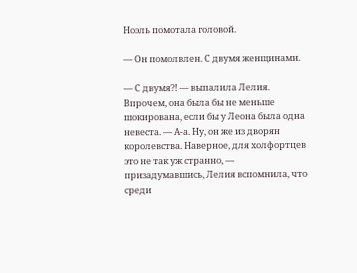Ноэль помотала головой.

— Он помолвлен. С двумя женщинами.

— С двумя?! — выпалила Лелия. Впрочем, она была бы не меньше шокирована, если бы у Леона была одна невеста. — А-а. Ну, он же из дворян королевства. Наверное, для холфортцев это не так уж странно, — призадумавшись, Лелия вспомнила, что среди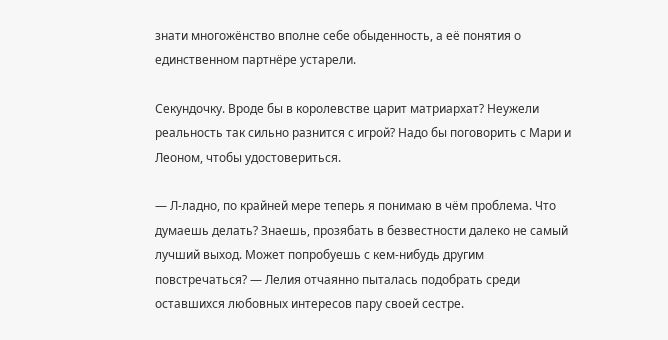знати многожёнство вполне себе обыденность, а её понятия о единственном партнёре устарели.

Секундочку. Вроде бы в королевстве царит матриархат? Неужели реальность так сильно разнится с игрой? Надо бы поговорить с Мари и Леоном, чтобы удостовериться.

— Л-ладно, по крайней мере теперь я понимаю в чём проблема. Что думаешь делать? Знаешь, прозябать в безвестности далеко не самый лучший выход. Может попробуешь с кем-нибудь другим повстречаться? — Лелия отчаянно пыталась подобрать среди оставшихся любовных интересов пару своей сестре.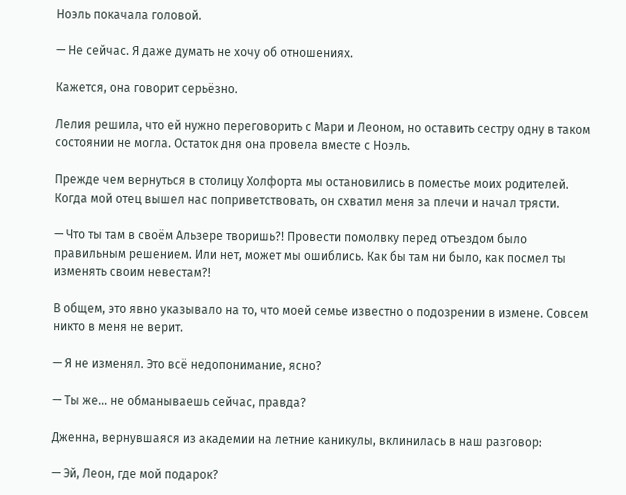Ноэль покачала головой.

— Не сейчас. Я даже думать не хочу об отношениях.

Кажется, она говорит серьёзно.

Лелия решила, что ей нужно переговорить с Мари и Леоном, но оставить сестру одну в таком состоянии не могла. Остаток дня она провела вместе с Ноэль.

Прежде чем вернуться в столицу Холфорта мы остановились в поместье моих родителей. Когда мой отец вышел нас поприветствовать, он схватил меня за плечи и начал трясти.

— Что ты там в своём Альзере творишь?! Провести помолвку перед отъездом было правильным решением. Или нет, может мы ошиблись. Как бы там ни было, как посмел ты изменять своим невестам?!

В общем, это явно указывало на то, что моей семье известно о подозрении в измене. Совсем никто в меня не верит.

— Я не изменял. Это всё недопонимание, ясно?

— Ты же… не обманываешь сейчас, правда?

Дженна, вернувшаяся из академии на летние каникулы, вклинилась в наш разговор:

— Эй, Леон, где мой подарок?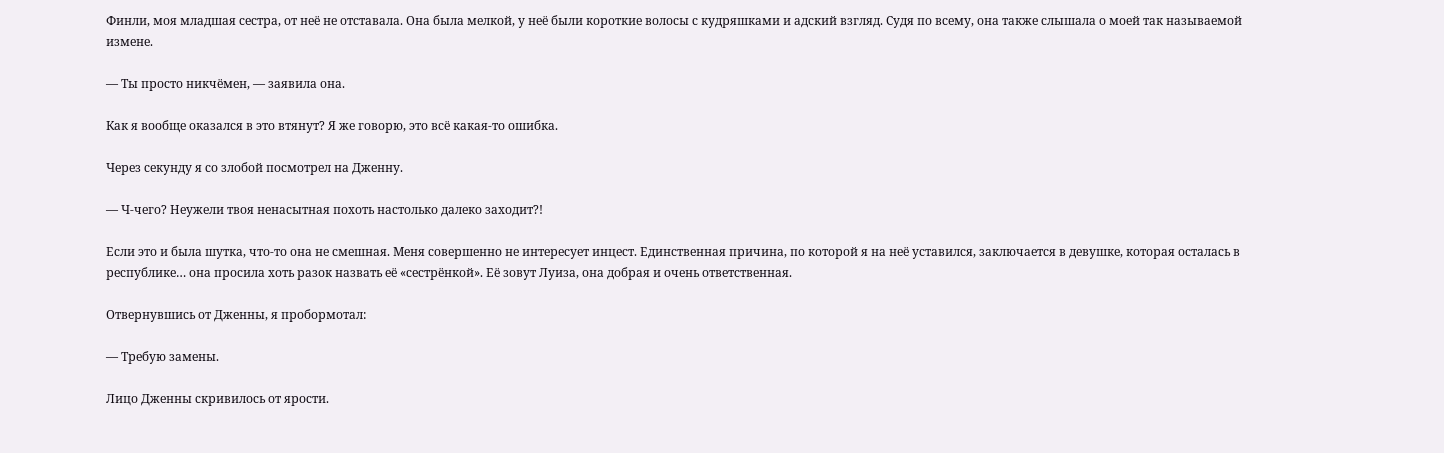Финли, моя младшая сестра, от неё не отставала. Она была мелкой, у неё были короткие волосы с кудряшками и адский взгляд. Судя по всему, она также слышала о моей так называемой измене.

— Ты просто никчёмен, — заявила она.

Как я вообще оказался в это втянут? Я же говорю, это всё какая-то ошибка.

Через секунду я со злобой посмотрел на Дженну.

— Ч-чего? Неужели твоя ненасытная похоть настолько далеко заходит?!

Если это и была шутка, что-то она не смешная. Меня совершенно не интересует инцест. Единственная причина, по которой я на неё уставился, заключается в девушке, которая осталась в республике… она просила хоть разок назвать её «сестрёнкой». Её зовут Луиза, она добрая и очень ответственная.

Отвернувшись от Дженны, я пробормотал:

— Требую замены.

Лицо Дженны скривилось от ярости.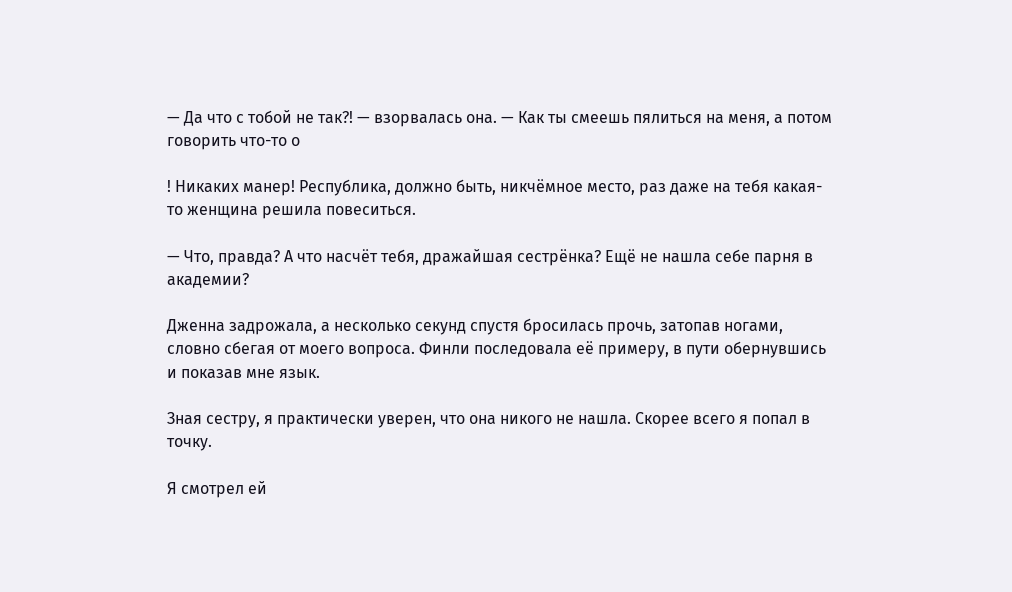— Да что с тобой не так?! — взорвалась она. — Как ты смеешь пялиться на меня, а потом говорить что-то о

! Никаких манер! Республика, должно быть, никчёмное место, раз даже на тебя какая-то женщина решила повеситься.

— Что, правда? А что насчёт тебя, дражайшая сестрёнка? Ещё не нашла себе парня в академии?

Дженна задрожала, а несколько секунд спустя бросилась прочь, затопав ногами, словно сбегая от моего вопроса. Финли последовала её примеру, в пути обернувшись и показав мне язык.

Зная сестру, я практически уверен, что она никого не нашла. Скорее всего я попал в точку.

Я смотрел ей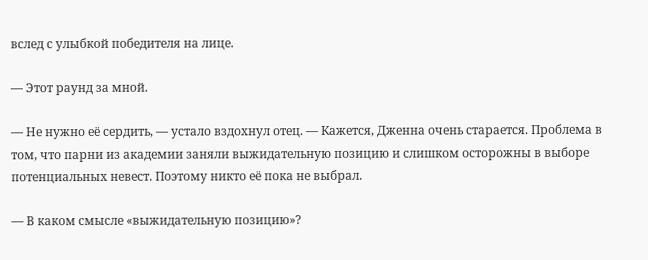вслед с улыбкой победителя на лице.

— Этот раунд за мной.

— Не нужно её сердить, — устало вздохнул отец. — Кажется, Дженна очень старается. Проблема в том, что парни из академии заняли выжидательную позицию и слишком осторожны в выборе потенциальных невест. Поэтому никто её пока не выбрал.

— В каком смысле «выжидательную позицию»?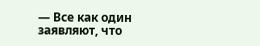— Все как один заявляют, что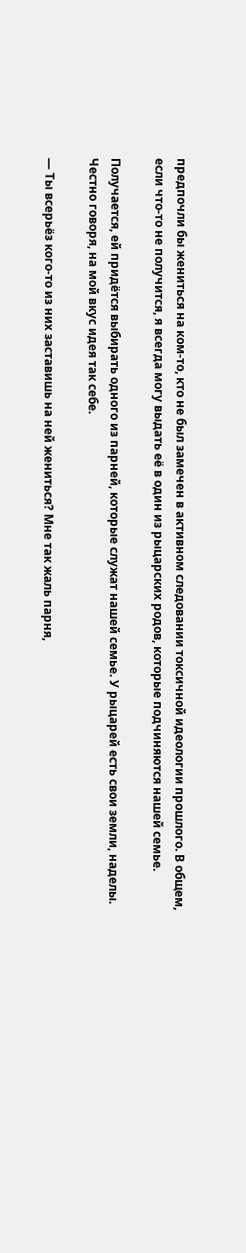предпочли бы жениться на ком-то, кто не был замечен в активном следовании токсичной идеологии прошлого. В общем, если что-то не получится, я всегда могу выдать её в один из рыцарских родов, которые подчиняются нашей семье.

Получается, ей придётся выбирать одного из парней, которые служат нашей семье. У рыцарей есть свои земли, наделы. Честно говоря, на мой вкус идея так себе.

— Ты всерьёз кого-то из них заставишь на ней жениться? Мне так жаль парня,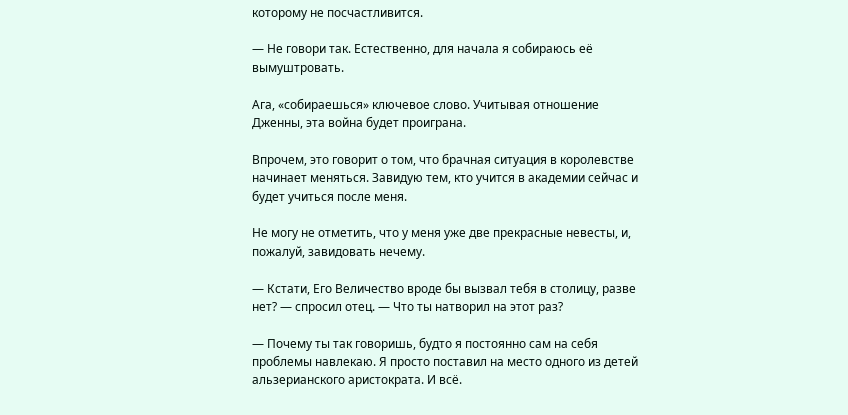которому не посчастливится.

— Не говори так. Естественно, для начала я собираюсь её вымуштровать.

Ага, «собираешься» ключевое слово. Учитывая отношение Дженны, эта война будет проиграна.

Впрочем, это говорит о том, что брачная ситуация в королевстве начинает меняться. Завидую тем, кто учится в академии сейчас и будет учиться после меня.

Не могу не отметить, что у меня уже две прекрасные невесты, и, пожалуй, завидовать нечему.

— Кстати, Его Величество вроде бы вызвал тебя в столицу, разве нет? — спросил отец. — Что ты натворил на этот раз?

— Почему ты так говоришь, будто я постоянно сам на себя проблемы навлекаю. Я просто поставил на место одного из детей альзерианского аристократа. И всё.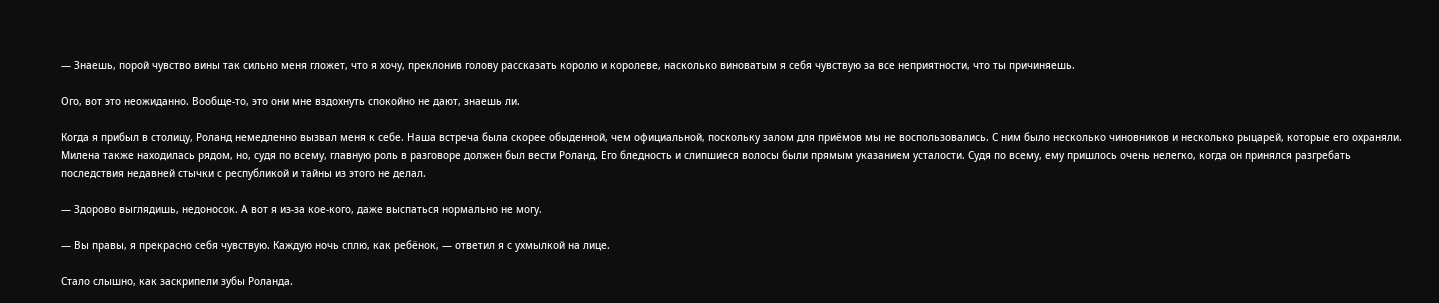— Знаешь, порой чувство вины так сильно меня гложет, что я хочу, преклонив голову рассказать королю и королеве, насколько виноватым я себя чувствую за все неприятности, что ты причиняешь.

Ого, вот это неожиданно. Вообще-то, это они мне вздохнуть спокойно не дают, знаешь ли.

Когда я прибыл в столицу, Роланд немедленно вызвал меня к себе. Наша встреча была скорее обыденной, чем официальной, поскольку залом для приёмов мы не воспользовались. С ним было несколько чиновников и несколько рыцарей, которые его охраняли. Милена также находилась рядом, но, судя по всему, главную роль в разговоре должен был вести Роланд. Его бледность и слипшиеся волосы были прямым указанием усталости. Судя по всему, ему пришлось очень нелегко, когда он принялся разгребать последствия недавней стычки с республикой и тайны из этого не делал.

— Здорово выглядишь, недоносок. А вот я из-за кое-кого, даже выспаться нормально не могу.

— Вы правы, я прекрасно себя чувствую. Каждую ночь сплю, как ребёнок, — ответил я с ухмылкой на лице.

Стало слышно, как заскрипели зубы Роланда.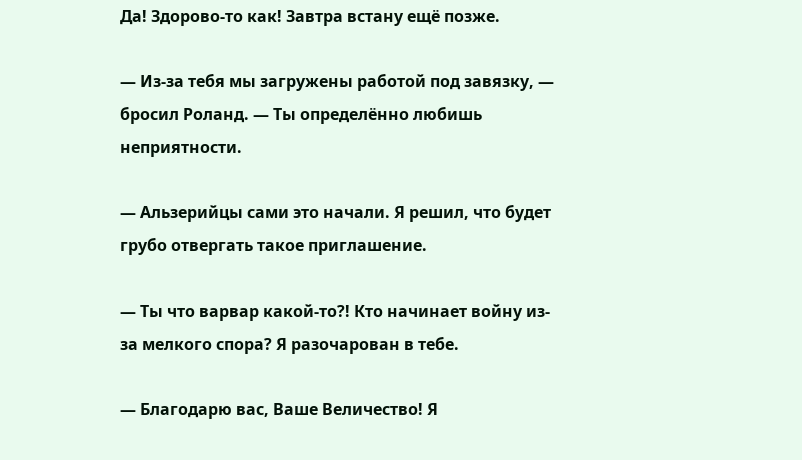Да! Здорово-то как! Завтра встану ещё позже.

— Из-за тебя мы загружены работой под завязку, — бросил Роланд. — Ты определённо любишь неприятности.

— Альзерийцы сами это начали. Я решил, что будет грубо отвергать такое приглашение.

— Ты что варвар какой-то?! Кто начинает войну из-за мелкого спора? Я разочарован в тебе.

— Благодарю вас, Ваше Величество! Я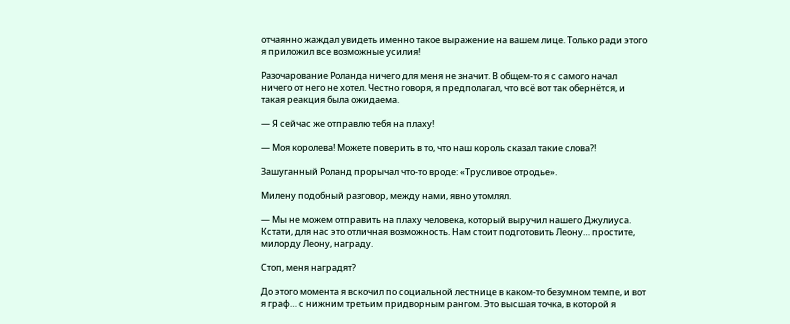отчаянно жаждал увидеть именно такое выражение на вашем лице. Только ради этого я приложил все возможные усилия!

Разочарование Роланда ничего для меня не значит. В общем-то я с самого начал ничего от него не хотел. Честно говоря, я предполагал, что всё вот так обернётся, и такая реакция была ожидаема.

— Я сейчас же отправлю тебя на плаху!

— Моя королева! Можете поверить в то, что наш король сказал такие слова?!

Зашуганный Роланд прорычал что-то вроде: «Трусливое отродье».

Милену подобный разговор, между нами, явно утомлял.

— Мы не можем отправить на плаху человека, который выручил нашего Джулиуса. Кстати, для нас это отличная возможность. Нам стоит подготовить Леону… простите, милорду Леону, награду.

Стоп, меня наградят?

До этого момента я вскочил по социальной лестнице в каком-то безумном темпе, и вот я граф… с нижним третьим придворным рангом. Это высшая точка, в которой я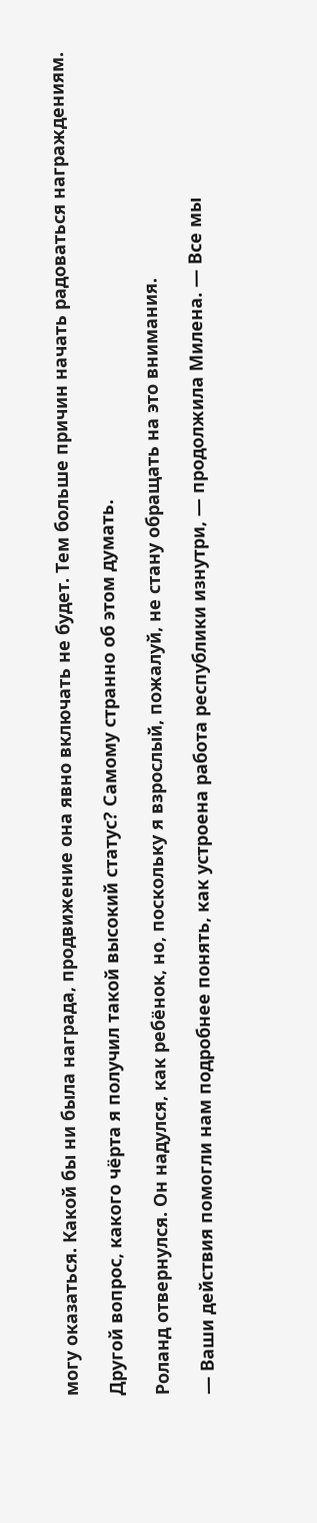могу оказаться. Какой бы ни была награда, продвижение она явно включать не будет. Тем больше причин начать радоваться награждениям.

Другой вопрос, какого чёрта я получил такой высокий статус? Самому странно об этом думать.

Роланд отвернулся. Он надулся, как ребёнок, но, поскольку я взрослый, пожалуй, не стану обращать на это внимания.

— Ваши действия помогли нам подробнее понять, как устроена работа республики изнутри, — продолжила Милена. — Все мы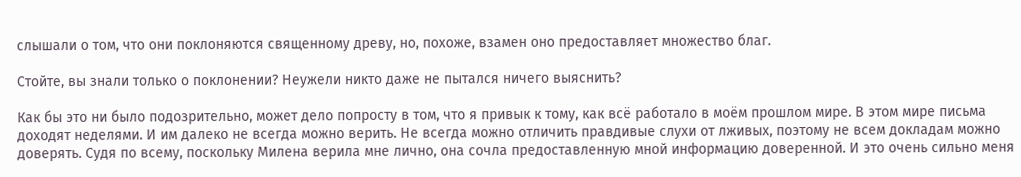слышали о том, что они поклоняются священному древу, но, похоже, взамен оно предоставляет множество благ.

Стойте, вы знали только о поклонении? Неужели никто даже не пытался ничего выяснить?

Как бы это ни было подозрительно, может дело попросту в том, что я привык к тому, как всё работало в моём прошлом мире. В этом мире письма доходят неделями. И им далеко не всегда можно верить. Не всегда можно отличить правдивые слухи от лживых, поэтому не всем докладам можно доверять. Судя по всему, поскольку Милена верила мне лично, она сочла предоставленную мной информацию доверенной. И это очень сильно меня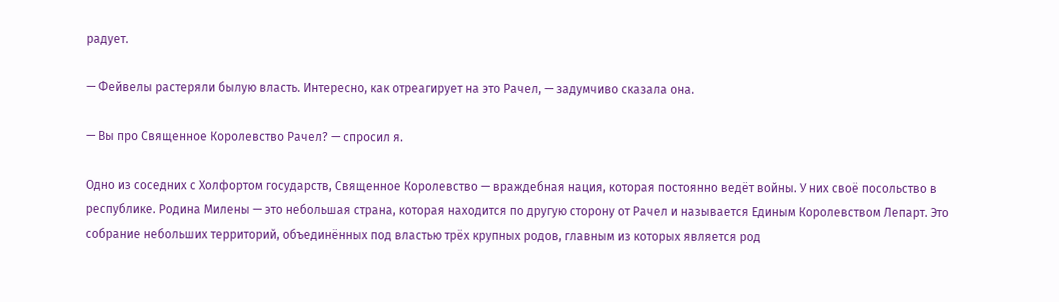радует.

— Фейвелы растеряли былую власть. Интересно, как отреагирует на это Рачел, — задумчиво сказала она.

— Вы про Священное Королевство Рачел? — спросил я.

Одно из соседних с Холфортом государств, Священное Королевство — враждебная нация, которая постоянно ведёт войны. У них своё посольство в республике. Родина Милены — это небольшая страна, которая находится по другую сторону от Рачел и называется Единым Королевством Лепарт. Это собрание небольших территорий, объединённых под властью трёх крупных родов, главным из которых является род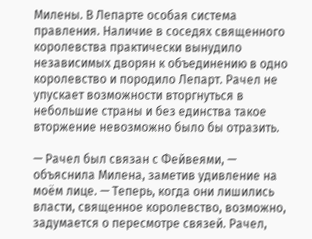Милены. В Лепарте особая система правления. Наличие в соседях священного королевства практически вынудило независимых дворян к объединению в одно королевство и породило Лепарт. Рачел не упускает возможности вторгнуться в небольшие страны и без единства такое вторжение невозможно было бы отразить.

— Рачел был связан с Фейвеями, — объяснила Милена, заметив удивление на моём лице. — Теперь, когда они лишились власти, священное королевство, возможно, задумается о пересмотре связей. Рачел,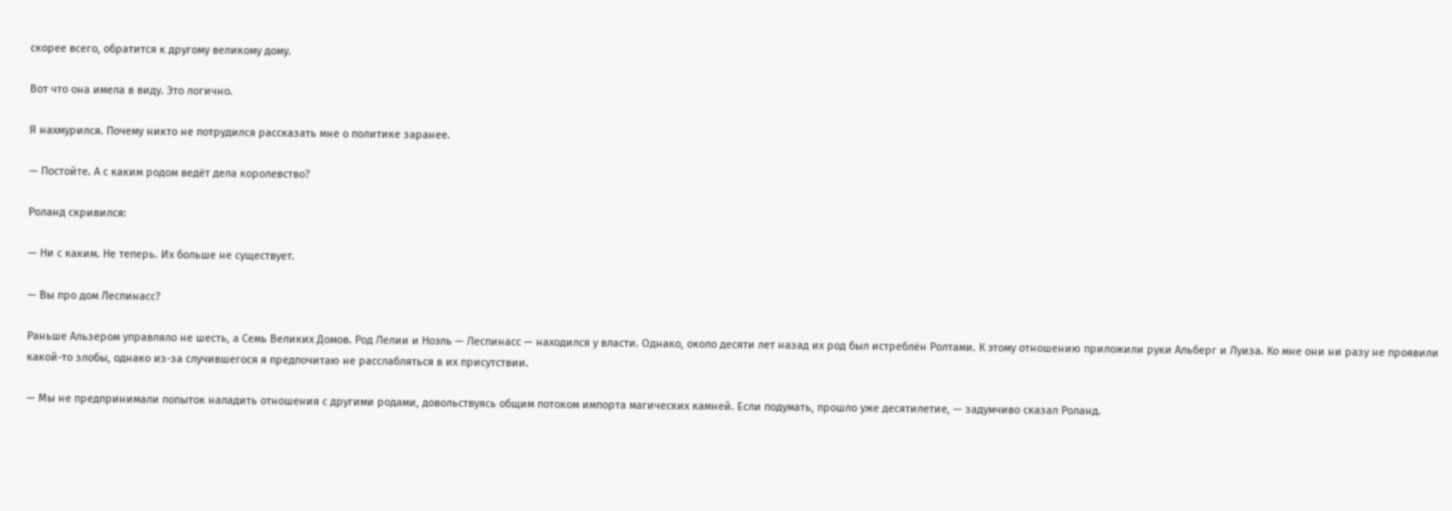скорее всего, обратится к другому великому дому.

Вот что она имела в виду. Это логично.

Я нахмурился. Почему никто не потрудился рассказать мне о политике заранее.

— Постойте. А с каким родом ведёт дела королевство?

Роланд скривился:

— Ни с каким. Не теперь. Их больше не существует.

— Вы про дом Леспинасс?

Раньше Альзером управляло не шесть, а Семь Великих Домов. Род Лелии и Ноэль — Леспинасс — находился у власти. Однако, около десяти лет назад их род был истреблён Ролтами. К этому отношению приложили руки Альберг и Луиза. Ко мне они ни разу не проявили какой-то злобы, однако из-за случившегося я предпочитаю не расслабляться в их присутствии.

— Мы не предпринимали попыток наладить отношения с другими родами, довольствуясь общим потоком импорта магических камней. Если подумать, прошло уже десятилетие, — задумчиво сказал Роланд.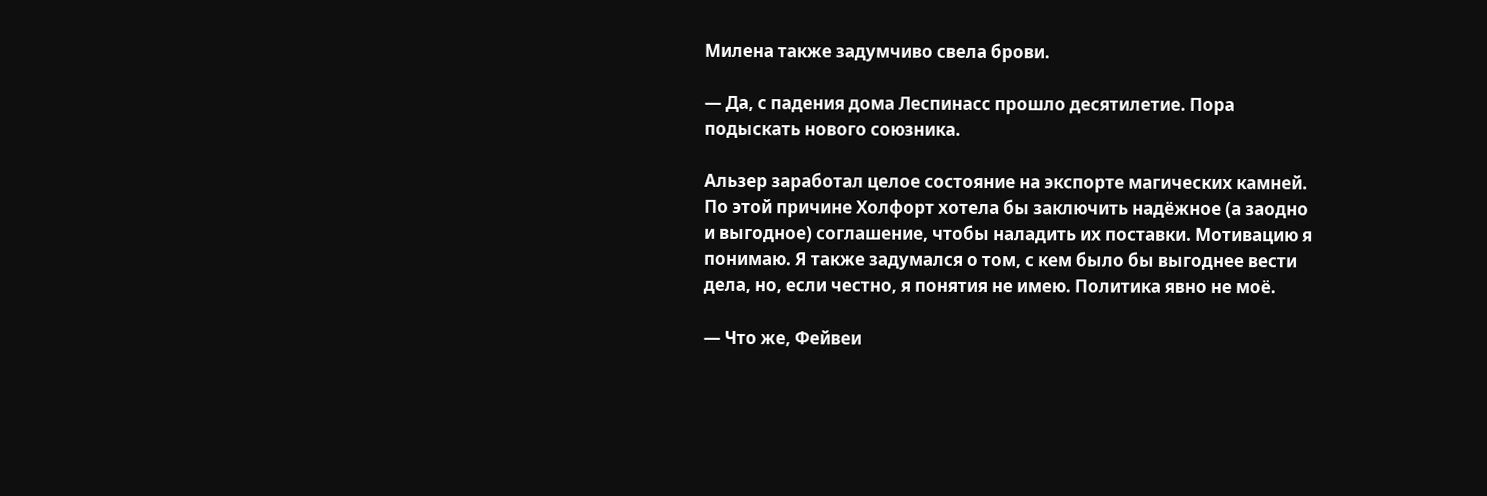Милена также задумчиво свела брови.

— Да, с падения дома Леспинасс прошло десятилетие. Пора подыскать нового союзника.

Альзер заработал целое состояние на экспорте магических камней. По этой причине Холфорт хотела бы заключить надёжное (а заодно и выгодное) соглашение, чтобы наладить их поставки. Мотивацию я понимаю. Я также задумался о том, с кем было бы выгоднее вести дела, но, если честно, я понятия не имею. Политика явно не моё.

— Что же, Фейвеи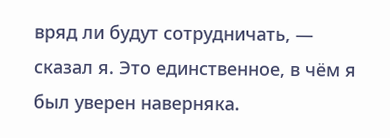вряд ли будут сотрудничать, — сказал я. Это единственное, в чём я был уверен наверняка.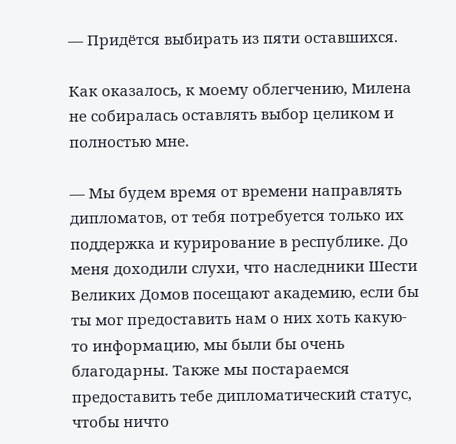— Придётся выбирать из пяти оставшихся.

Как оказалось, к моему облегчению, Милена не собиралась оставлять выбор целиком и полностью мне.

— Мы будем время от времени направлять дипломатов, от тебя потребуется только их поддержка и курирование в республике. До меня доходили слухи, что наследники Шести Великих Домов посещают академию, если бы ты мог предоставить нам о них хоть какую-то информацию, мы были бы очень благодарны. Также мы постараемся предоставить тебе дипломатический статус, чтобы ничто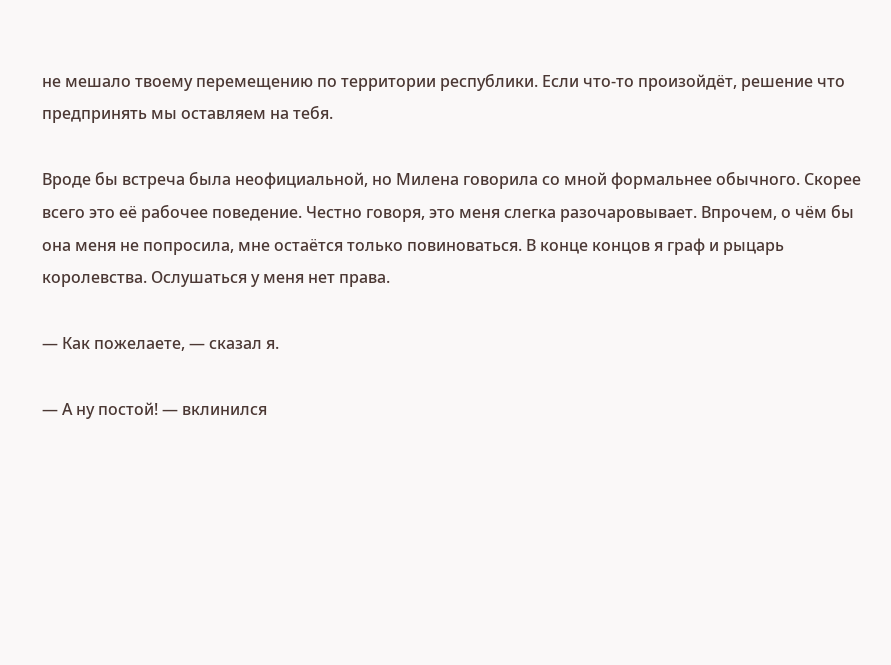не мешало твоему перемещению по территории республики. Если что-то произойдёт, решение что предпринять мы оставляем на тебя.

Вроде бы встреча была неофициальной, но Милена говорила со мной формальнее обычного. Скорее всего это её рабочее поведение. Честно говоря, это меня слегка разочаровывает. Впрочем, о чём бы она меня не попросила, мне остаётся только повиноваться. В конце концов я граф и рыцарь королевства. Ослушаться у меня нет права.

— Как пожелаете, — сказал я.

— А ну постой! — вклинился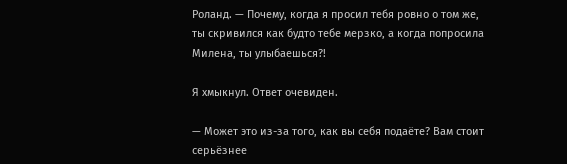Роланд. — Почему, когда я просил тебя ровно о том же, ты скривился как будто тебе мерзко, а когда попросила Милена, ты улыбаешься?!

Я хмыкнул. Ответ очевиден.

— Может это из-за того, как вы себя подаёте? Вам стоит серьёзнее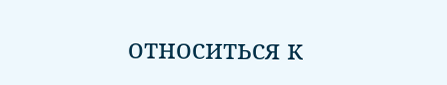относиться к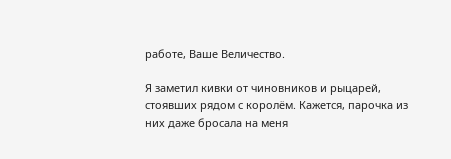работе, Ваше Величество.

Я заметил кивки от чиновников и рыцарей, стоявших рядом с королём. Кажется, парочка из них даже бросала на меня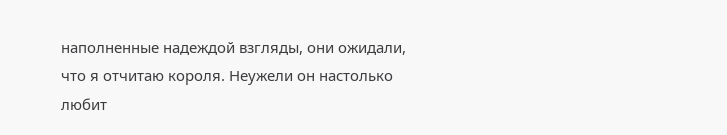наполненные надеждой взгляды, они ожидали, что я отчитаю короля. Неужели он настолько любит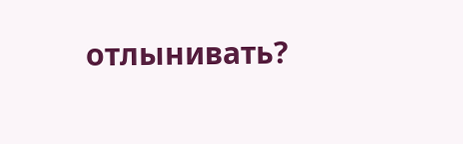отлынивать?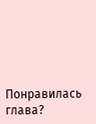Понравилась глава?